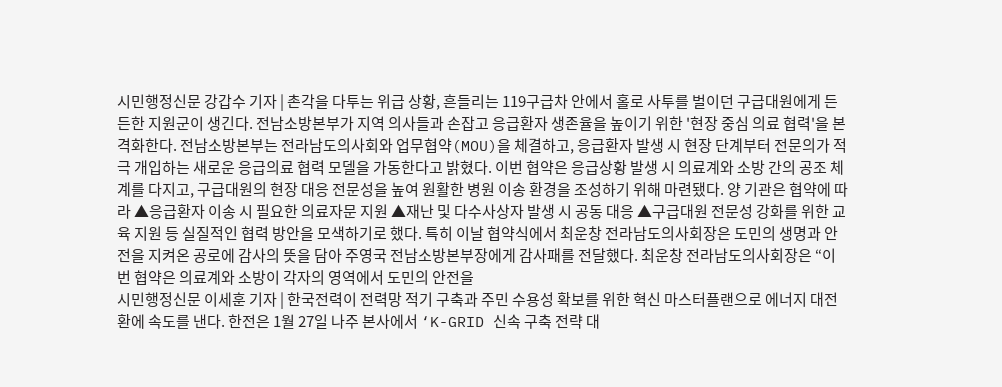시민행정신문 강갑수 기자 | 촌각을 다투는 위급 상황, 흔들리는 119구급차 안에서 홀로 사투를 벌이던 구급대원에게 든든한 지원군이 생긴다. 전남소방본부가 지역 의사들과 손잡고 응급환자 생존율을 높이기 위한 '현장 중심 의료 협력'을 본격화한다. 전남소방본부는 전라남도의사회와 업무협약(MOU)을 체결하고, 응급환자 발생 시 현장 단계부터 전문의가 적극 개입하는 새로운 응급의료 협력 모델을 가동한다고 밝혔다. 이번 협약은 응급상황 발생 시 의료계와 소방 간의 공조 체계를 다지고, 구급대원의 현장 대응 전문성을 높여 원활한 병원 이송 환경을 조성하기 위해 마련됐다. 양 기관은 협약에 따라 ▲응급환자 이송 시 필요한 의료자문 지원 ▲재난 및 다수사상자 발생 시 공동 대응 ▲구급대원 전문성 강화를 위한 교육 지원 등 실질적인 협력 방안을 모색하기로 했다. 특히 이날 협약식에서 최운창 전라남도의사회장은 도민의 생명과 안전을 지켜온 공로에 감사의 뜻을 담아 주영국 전남소방본부장에게 감사패를 전달했다. 최운창 전라남도의사회장은 “이번 협약은 의료계와 소방이 각자의 영역에서 도민의 안전을
시민행정신문 이세훈 기자 | 한국전력이 전력망 적기 구축과 주민 수용성 확보를 위한 혁신 마스터플랜으로 에너지 대전환에 속도를 낸다. 한전은 1월 27일 나주 본사에서 ‘K-GRID 신속 구축 전략 대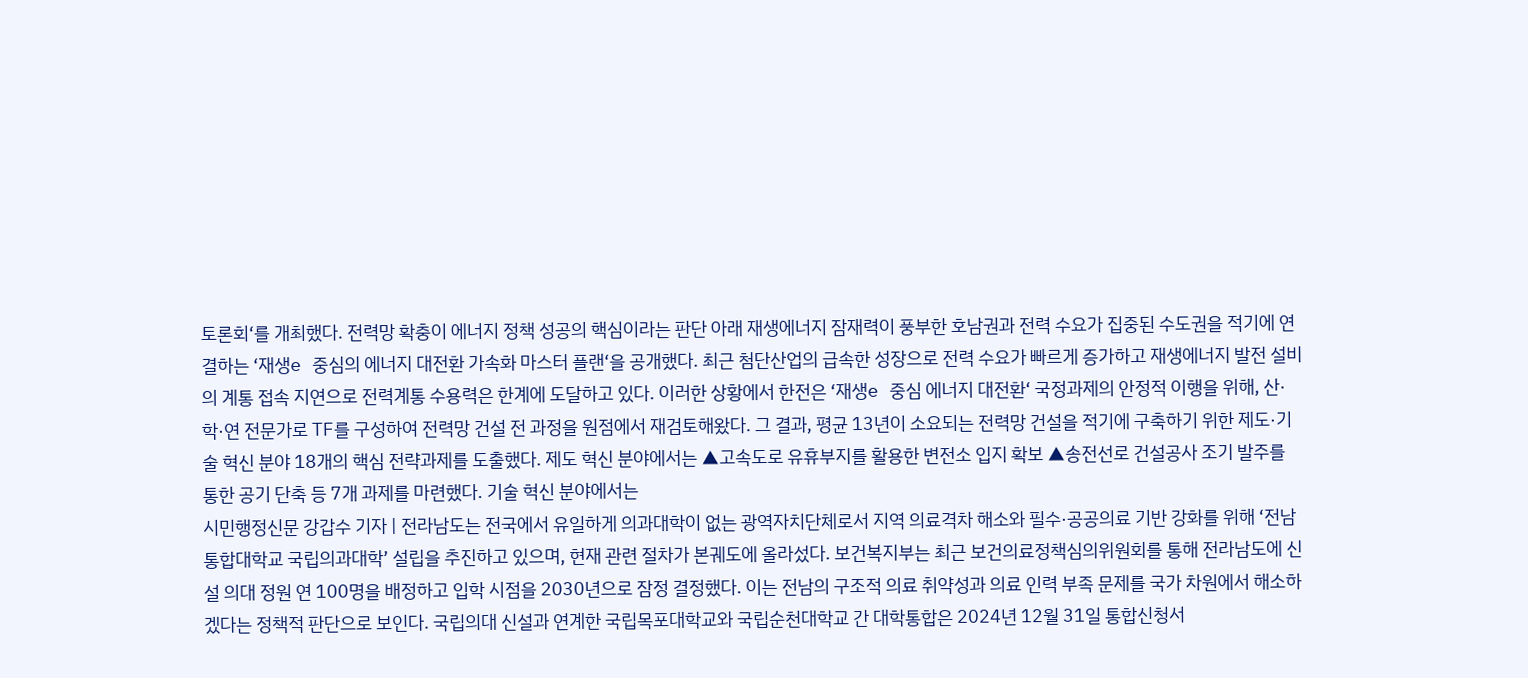토론회‘를 개최했다. 전력망 확충이 에너지 정책 성공의 핵심이라는 판단 아래 재생에너지 잠재력이 풍부한 호남권과 전력 수요가 집중된 수도권을 적기에 연결하는 ‘재생e 중심의 에너지 대전환 가속화 마스터 플랜‘을 공개했다. 최근 첨단산업의 급속한 성장으로 전력 수요가 빠르게 증가하고 재생에너지 발전 설비의 계통 접속 지연으로 전력계통 수용력은 한계에 도달하고 있다. 이러한 상황에서 한전은 ‘재생e 중심 에너지 대전환‘ 국정과제의 안정적 이행을 위해, 산·학·연 전문가로 TF를 구성하여 전력망 건설 전 과정을 원점에서 재검토해왔다. 그 결과, 평균 13년이 소요되는 전력망 건설을 적기에 구축하기 위한 제도·기술 혁신 분야 18개의 핵심 전략과제를 도출했다. 제도 혁신 분야에서는 ▲고속도로 유휴부지를 활용한 변전소 입지 확보 ▲송전선로 건설공사 조기 발주를 통한 공기 단축 등 7개 과제를 마련했다. 기술 혁신 분야에서는
시민행정신문 강갑수 기자 | 전라남도는 전국에서 유일하게 의과대학이 없는 광역자치단체로서 지역 의료격차 해소와 필수·공공의료 기반 강화를 위해 ‘전남 통합대학교 국립의과대학’ 설립을 추진하고 있으며, 현재 관련 절차가 본궤도에 올라섰다. 보건복지부는 최근 보건의료정책심의위원회를 통해 전라남도에 신설 의대 정원 연 100명을 배정하고 입학 시점을 2030년으로 잠정 결정했다. 이는 전남의 구조적 의료 취약성과 의료 인력 부족 문제를 국가 차원에서 해소하겠다는 정책적 판단으로 보인다. 국립의대 신설과 연계한 국립목포대학교와 국립순천대학교 간 대학통합은 2024년 12월 31일 통합신청서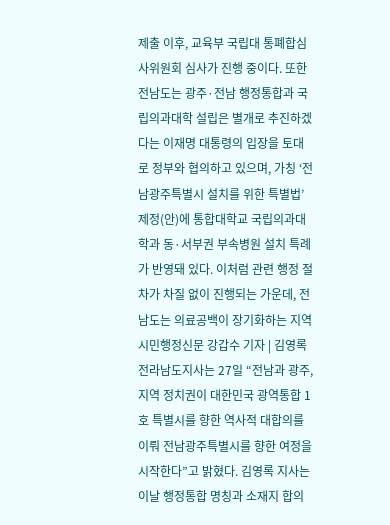제출 이후, 교육부 국립대 통폐합심사위원회 심사가 진행 중이다. 또한 전남도는 광주·전남 행정통합과 국립의과대학 설립은 별개로 추진하겠다는 이재명 대통령의 입장을 토대로 정부와 협의하고 있으며, 가칭 ‘전남광주특별시 설치를 위한 특별법’ 제정(안)에 통합대학교 국립의과대학과 동·서부권 부속병원 설치 특례가 반영돼 있다. 이처럼 관련 행정 절차가 차질 없이 진행되는 가운데, 전남도는 의료공백이 장기화하는 지역
시민행정신문 강갑수 기자 | 김영록 전라남도지사는 27일 “전남과 광주, 지역 정치권이 대한민국 광역통합 1호 특별시를 향한 역사적 대합의를 이뤄 전남광주특별시를 향한 여정을 시작한다”고 밝혔다. 김영록 지사는 이날 행정통합 명칭과 소재지 합의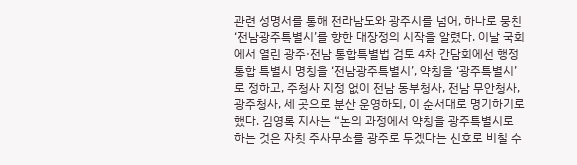관련 성명서를 통해 전라남도와 광주시를 넘어, 하나로 뭉친 ‘전남광주특별시’를 향한 대장정의 시작을 알렸다. 이날 국회에서 열린 광주·전남 통합특별법 검토 4차 간담회에선 행정통합 특별시 명칭을 ‘전남광주특별시’, 약칭을 ‘광주특별시’로 정하고, 주청사 지정 없이 전남 동부청사, 전남 무안청사, 광주청사, 세 곳으로 분산 운영하되, 이 순서대로 명기하기로 했다. 김영록 지사는 “논의 과정에서 약칭을 광주특별시로 하는 것은 자칫 주사무소를 광주로 두겠다는 신호로 비칠 수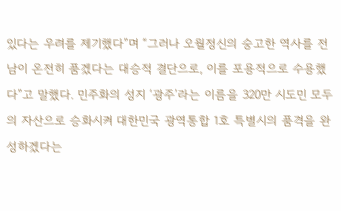있다는 우려를 제기했다”며 “그러나 오월정신의 숭고한 역사를 전남이 온전히 품겠다는 대승적 결단으로, 이를 포용적으로 수용했다”고 말했다. 민주화의 성지 ‘광주’라는 이름을 320만 시도민 모두의 자산으로 승화시켜 대한민국 광역통합 1호 특별시의 품격을 완성하겠다는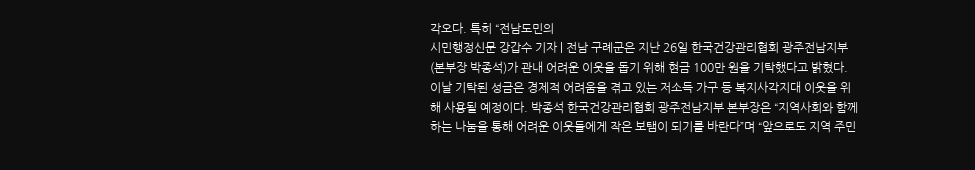각오다. 특히 “전남도민의
시민행정신문 강갑수 기자 | 전남 구례군은 지난 26일 한국건강관리협회 광주전남지부(본부장 박종석)가 관내 어려운 이웃을 돕기 위해 현금 100만 원을 기탁했다고 밝혔다. 이날 기탁된 성금은 경제적 어려움을 겪고 있는 저소득 가구 등 복지사각지대 이웃을 위해 사용될 예정이다. 박종석 한국건강관리협회 광주전남지부 본부장은 “지역사회와 함께하는 나눔을 통해 어려운 이웃들에게 작은 보탬이 되기를 바란다”며 “앞으로도 지역 주민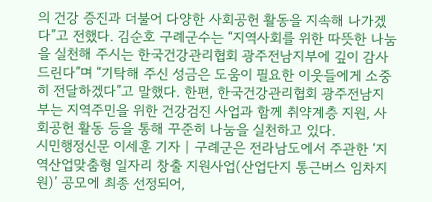의 건강 증진과 더불어 다양한 사회공헌 활동을 지속해 나가겠다”고 전했다. 김순호 구례군수는 “지역사회를 위한 따뜻한 나눔을 실천해 주시는 한국건강관리협회 광주전남지부에 깊이 감사드린다”며 “기탁해 주신 성금은 도움이 필요한 이웃들에게 소중히 전달하겠다”고 말했다. 한편, 한국건강관리협회 광주전남지부는 지역주민을 위한 건강검진 사업과 함께 취약계층 지원, 사회공헌 활동 등을 통해 꾸준히 나눔을 실천하고 있다.
시민행정신문 이세훈 기자 | 구례군은 전라남도에서 주관한 ‘지역산업맞춤형 일자리 창출 지원사업(산업단지 통근버스 임차지원)’ 공모에 최종 선정되어,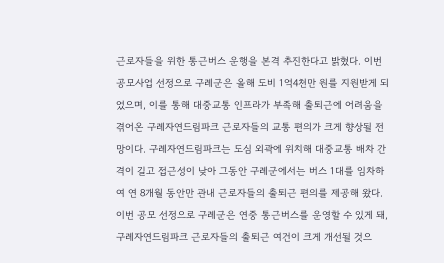근로자들을 위한 통근버스 운행을 본격 추진한다고 밝혔다. 이번 공모사업 선정으로 구례군은 올해 도비 1억4천만 원를 지원받게 되었으며, 이를 통해 대중교통 인프라가 부족해 출퇴근에 어려움을 겪어온 구례자연드림파크 근로자들의 교통 편의가 크게 향상될 전망이다. 구례자연드림파크는 도심 외곽에 위치해 대중교통 배차 간격이 길고 접근성이 낮아 그동안 구례군에서는 버스 1대를 임차하여 연 8개월 동안만 관내 근로자들의 출퇴근 편의를 제공해 왔다. 이번 공모 선정으로 구례군은 연중 통근버스를 운영할 수 있게 돼, 구례자연드림파크 근로자들의 출퇴근 여건이 크게 개선될 것으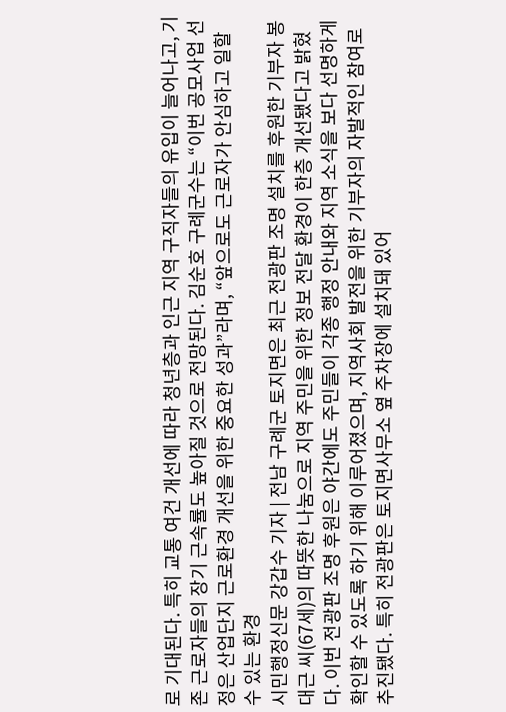로 기대된다. 특히 교통 여건 개선에 따라 청년층과 인근 지역 구직자들의 유입이 늘어나고, 기존 근로자들의 장기 근속률도 높아질 것으로 전망된다. 김순호 구례군수는 “이번 공모사업 선정은 산업단지 근로환경 개선을 위한 중요한 성과”라며, “앞으로도 근로자가 안심하고 일할 수 있는 환경
시민행정신문 강갑수 기자 | 전남 구례군 토지면은 최근 전광판 조명 설치를 후원한 기부자 봉대근 씨(67세)의 따뜻한 나눔으로 지역 주민을 위한 정보 전달 환경이 한층 개선됐다고 밝혔다. 이번 전광판 조명 후원은 야간에도 주민들이 각종 행정 안내와 지역 소식을 보다 선명하게 확인할 수 있도록 하기 위해 이루어졌으며, 지역사회 발전을 위한 기부자의 자발적인 참여로 추진됐다. 특히 전광판은 토지면사무소 옆 주차장에 설치돼 있어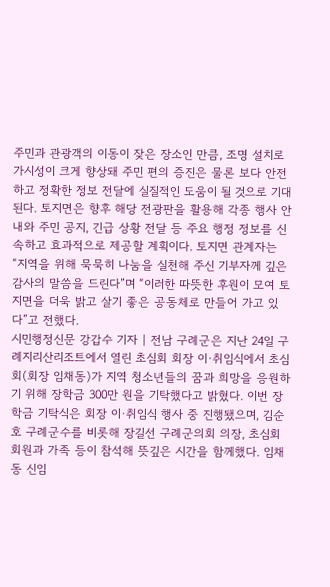주민과 관광객의 이동이 잦은 장소인 만큼, 조명 설치로 가시성이 크게 향상돼 주민 편의 증진은 물론 보다 안전하고 정확한 정보 전달에 실질적인 도움이 될 것으로 기대된다. 토지면은 향후 해당 전광판을 활용해 각종 행사 안내와 주민 공지, 긴급 상황 전달 등 주요 행정 정보를 신속하고 효과적으로 제공할 계획이다. 토지면 관계자는 “지역을 위해 묵묵히 나눔을 실천해 주신 기부자께 깊은 감사의 말씀을 드린다”며 “이러한 따뜻한 후원이 모여 토지면을 더욱 밝고 살기 좋은 공동체로 만들어 가고 있다”고 전했다.
시민행정신문 강갑수 기자 | 전남 구례군은 지난 24일 구례지리산리조트에서 열린 초심회 회장 이·취임식에서 초심회(회장 임채동)가 지역 청소년들의 꿈과 희망을 응원하기 위해 장학금 300만 원을 기탁했다고 밝혔다. 이번 장학금 기탁식은 회장 이·취임식 행사 중 진행됐으며, 김순호 구례군수를 비롯해 장길선 구례군의회 의장, 초심회 회원과 가족 등이 참석해 뜻깊은 시간을 함께했다. 임채동 신임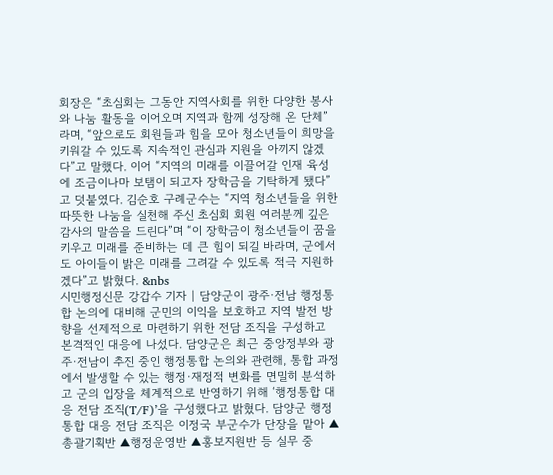회장은 “초심회는 그동안 지역사회를 위한 다양한 봉사와 나눔 활동을 이어오며 지역과 함께 성장해 온 단체”라며, “앞으로도 회원들과 힘을 모아 청소년들이 희망을 키워갈 수 있도록 지속적인 관심과 지원을 아끼지 않겠다”고 말했다. 이어 “지역의 미래를 이끌어갈 인재 육성에 조금이나마 보탬이 되고자 장학금을 기탁하게 됐다”고 덧붙였다. 김순호 구례군수는 “지역 청소년들을 위한 따뜻한 나눔을 실천해 주신 초심회 회원 여러분께 깊은 감사의 말씀을 드린다”며 “이 장학금이 청소년들이 꿈을 키우고 미래를 준비하는 데 큰 힘이 되길 바라며, 군에서도 아이들이 밝은 미래를 그려갈 수 있도록 적극 지원하겠다”고 밝혔다. &nbs
시민행정신문 강갑수 기자 | 담양군이 광주·전남 행정통합 논의에 대비해 군민의 이익을 보호하고 지역 발전 방향을 선제적으로 마련하기 위한 전담 조직을 구성하고 본격적인 대응에 나섰다. 담양군은 최근 중앙정부와 광주·전남이 추진 중인 행정통합 논의와 관련해, 통합 과정에서 발생할 수 있는 행정·재정적 변화를 면밀히 분석하고 군의 입장을 체계적으로 반영하기 위해 ‘행정통합 대응 전담 조직(T/F)’을 구성했다고 밝혔다. 담양군 행정통합 대응 전담 조직은 이정국 부군수가 단장을 맡아 ▲총괄기획반 ▲행정운영반 ▲홍보지원반 등 실무 중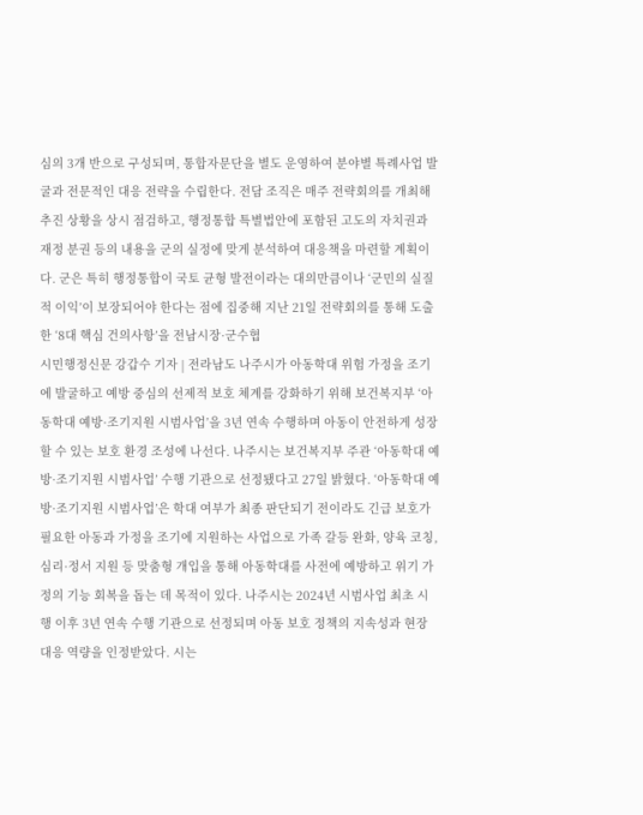심의 3개 반으로 구성되며, 통합자문단을 별도 운영하여 분야별 특례사업 발굴과 전문적인 대응 전략을 수립한다. 전담 조직은 매주 전략회의를 개최해 추진 상황을 상시 점검하고, 행정통합 특별법안에 포함된 고도의 자치권과 재정 분권 등의 내용을 군의 실정에 맞게 분석하여 대응책을 마련할 계획이다. 군은 특히 행정통합이 국토 균형 발전이라는 대의만큼이나 ‘군민의 실질적 이익’이 보장되어야 한다는 점에 집중해 지난 21일 전략회의를 통해 도출한 ‘8대 핵심 건의사항’을 전남시장·군수협
시민행정신문 강갑수 기자 | 전라남도 나주시가 아동학대 위험 가정을 조기에 발굴하고 예방 중심의 선제적 보호 체계를 강화하기 위해 보건복지부 ‘아동학대 예방·조기지원 시범사업’을 3년 연속 수행하며 아동이 안전하게 성장할 수 있는 보호 환경 조성에 나선다. 나주시는 보건복지부 주관 ‘아동학대 예방·조기지원 시범사업’ 수행 기관으로 선정됐다고 27일 밝혔다. ‘아동학대 예방·조기지원 시범사업’은 학대 여부가 최종 판단되기 전이라도 긴급 보호가 필요한 아동과 가정을 조기에 지원하는 사업으로 가족 갈등 완화, 양육 코칭, 심리·정서 지원 등 맞춤형 개입을 통해 아동학대를 사전에 예방하고 위기 가정의 기능 회복을 돕는 데 목적이 있다. 나주시는 2024년 시범사업 최초 시행 이후 3년 연속 수행 기관으로 선정되며 아동 보호 정책의 지속성과 현장 대응 역량을 인정받았다. 시는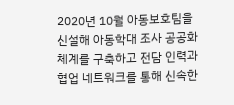2020년 10월 아동보호팀을 신설해 아동학대 조사 공공화 체계를 구축하고 전담 인력과 협업 네트워크를 통해 신속한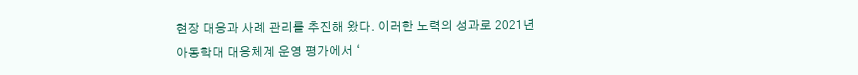현장 대응과 사례 관리를 추진해 왔다. 이러한 노력의 성과로 2021년 아동학대 대응체계 운영 평가에서 ‘